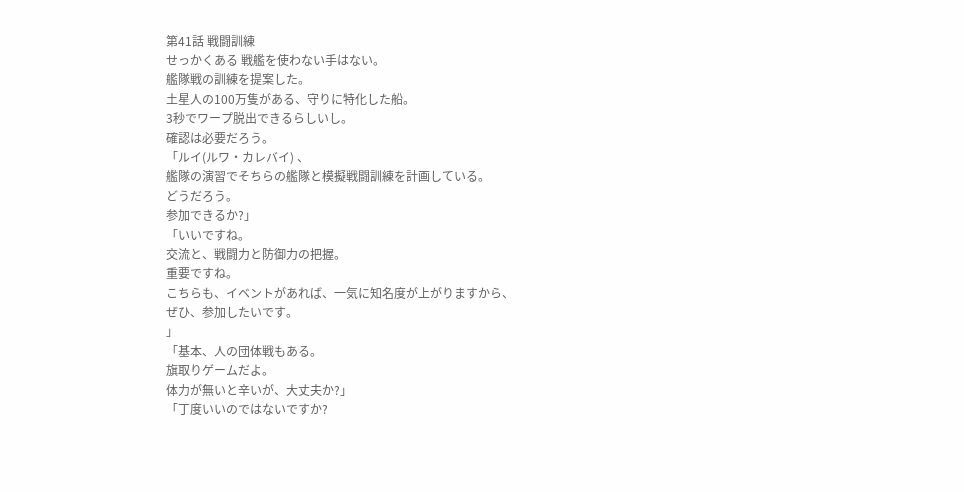第41話 戦闘訓練
せっかくある 戦艦を使わない手はない。
艦隊戦の訓練を提案した。
土星人の100万隻がある、守りに特化した船。
3秒でワープ脱出できるらしいし。
確認は必要だろう。
「ルイ(ルワ・カレバイ) 、
艦隊の演習でそちらの艦隊と模擬戦闘訓練を計画している。
どうだろう。
参加できるか?」
「いいですね。
交流と、戦闘力と防御力の把握。
重要ですね。
こちらも、イベントがあれば、一気に知名度が上がりますから、
ぜひ、参加したいです。
」
「基本、人の団体戦もある。
旗取りゲームだよ。
体力が無いと辛いが、大丈夫か?」
「丁度いいのではないですか?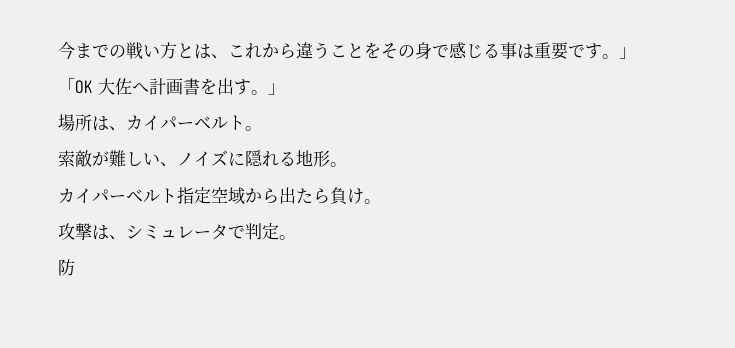今までの戦い方とは、これから違うことをその身で感じる事は重要です。」
「OK 大佐へ計画書を出す。」
場所は、カイパーベルト。
索敵が難しい、ノイズに隠れる地形。
カイパーベルト指定空域から出たら負け。
攻撃は、シミュレータで判定。
防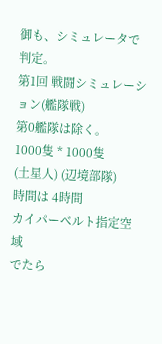御も、シミュレータで判定。
第1回 戦闘シミュレーション(艦隊戦)
第0艦隊は除く。
1000隻 * 1000隻
(土星人) (辺境部隊)
時間は 4時間
カイパーベルト指定空域
でたら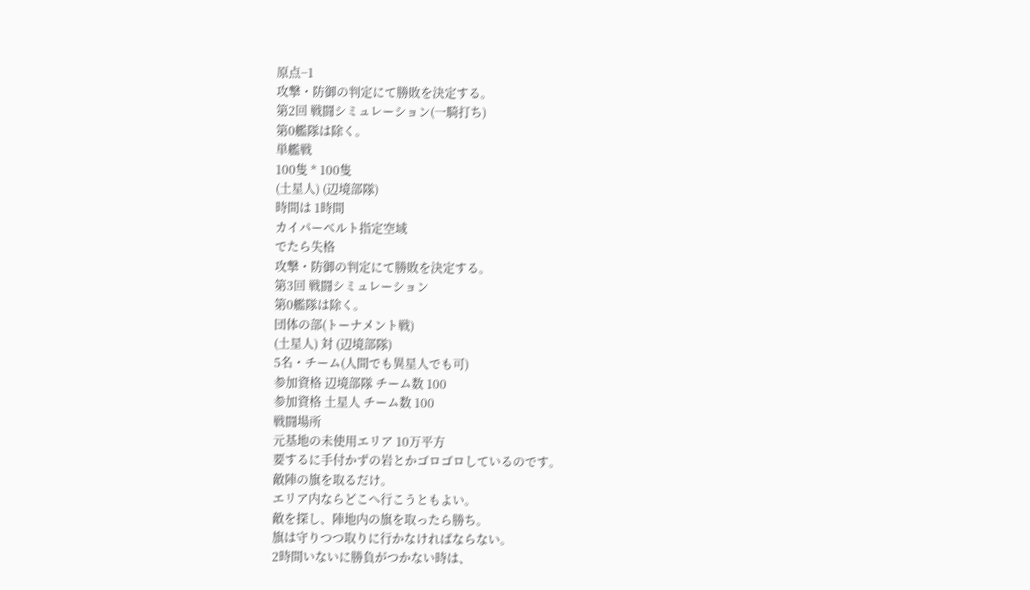原点−1
攻撃・防御の判定にて勝敗を決定する。
第2回 戦闘シミュレーション(一騎打ち)
第0艦隊は除く。
単艦戦
100隻 * 100隻
(土星人) (辺境部隊)
時間は 1時間
カイパーベルト指定空域
でたら失格
攻撃・防御の判定にて勝敗を決定する。
第3回 戦闘シミュレーション
第0艦隊は除く。
団体の部(トーナメント戦)
(土星人) 対 (辺境部隊)
5名・チーム(人間でも異星人でも可)
参加資格 辺境部隊 チーム数 100
参加資格 土星人 チーム数 100
戦闘場所
元基地の未使用エリア 10万平方
要するに手付かずの岩とかゴロゴロしているのです。
敵陣の旗を取るだけ。
エリア内ならどこへ行こうともよい。
敵を探し、陣地内の旗を取ったら勝ち。
旗は守りつつ取りに行かなければならない。
2時間いないに勝負がつかない時は、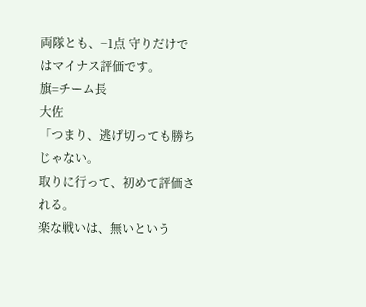両隊とも、−1点 守りだけではマイナス評価です。
旗=チーム長
大佐
「つまり、逃げ切っても勝ちじゃない。
取りに行って、初めて評価される。
楽な戦いは、無いという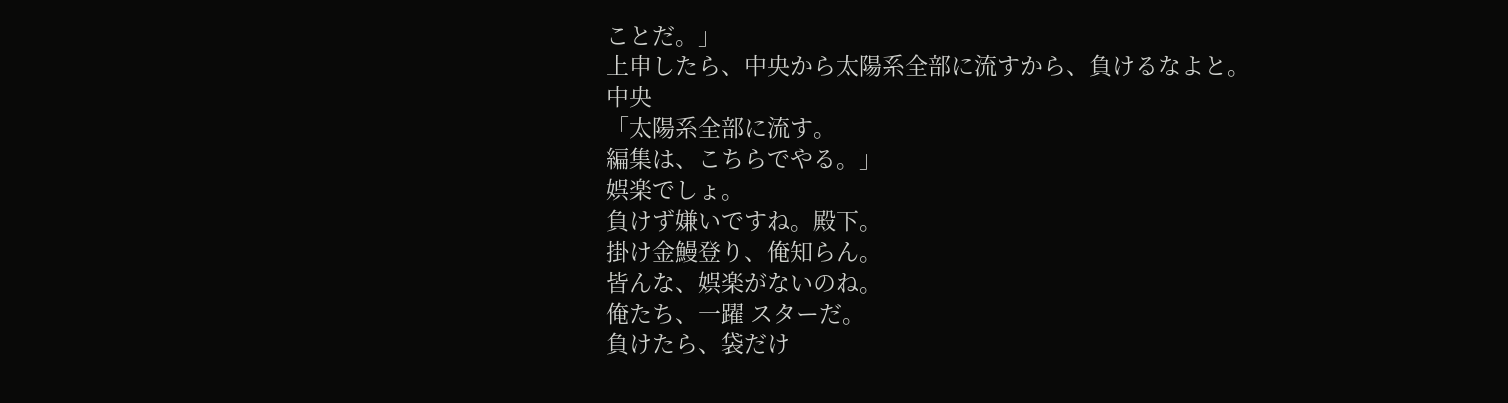ことだ。」
上申したら、中央から太陽系全部に流すから、負けるなよと。
中央
「太陽系全部に流す。
編集は、こちらでやる。」
娯楽でしょ。
負けず嫌いですね。殿下。
掛け金鰻登り、俺知らん。
皆んな、娯楽がないのね。
俺たち、一躍 スターだ。
負けたら、袋だけ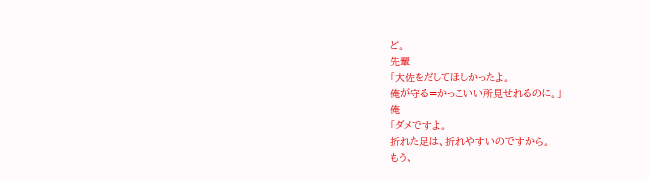ど。
先輩
「大佐をだしてほしかったよ。
俺が守る=かっこいい所見せれるのに。」
俺
「ダメですよ。
折れた足は、折れやすいのですから。
もう、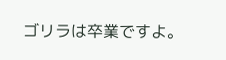ゴリラは卒業ですよ。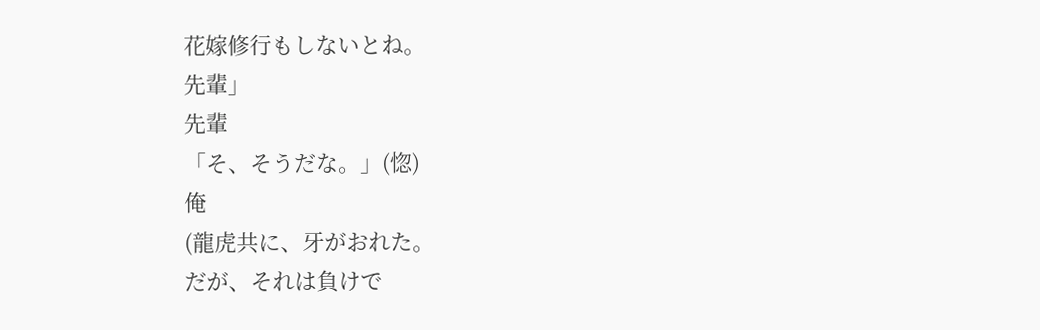花嫁修行もしないとね。
先輩」
先輩
「そ、そうだな。」(惚)
俺
(龍虎共に、牙がおれた。
だが、それは負けで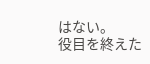はない。
役目を終えた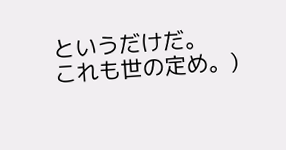というだけだ。
これも世の定め。)